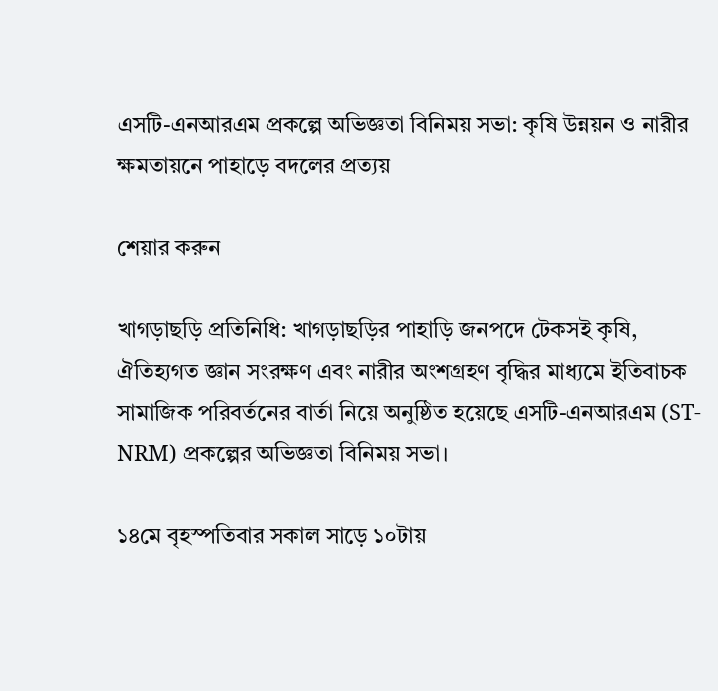এসটি-এনআরএম প্রকল্পে অভিজ্ঞতা বিনিময় সভা: কৃষি উন্নয়ন ও নারীর ক্ষমতায়নে পাহাড়ে বদলের প্রত্যয়

শেয়ার করুন

খাগড়াছড়ি প্রতিনিধি: খাগড়াছড়ির পাহাড়ি জনপদে টেকসই কৃষি, ঐতিহ্যগত জ্ঞান সংরক্ষণ এবং নারীর অংশগ্রহণ বৃদ্ধির মাধ্যমে ইতিবাচক সামাজিক পরিবর্তনের বার্তা নিয়ে অনুষ্ঠিত হয়েছে এসটি-এনআরএম (ST-NRM) প্রকল্পের অভিজ্ঞতা বিনিময় সভা।

১৪মে বৃহস্পতিবার সকাল সাড়ে ১০টায়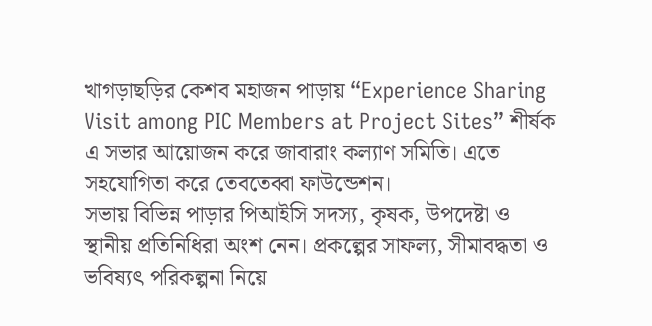খাগড়াছড়ির কেশব মহাজন পাড়ায় “Experience Sharing Visit among PIC Members at Project Sites” শীর্ষক এ সভার আয়োজন করে জাবারাং কল্যাণ সমিতি। এতে সহযোগিতা করে তেবতেব্বা ফাউন্ডেশন।
সভায় বিভিন্ন পাড়ার পিআইসি সদস্য, কৃষক, উপদেষ্টা ও স্থানীয় প্রতিনিধিরা অংশ নেন। প্রকল্পের সাফল্য, সীমাবদ্ধতা ও ভবিষ্যৎ পরিকল্পনা নিয়ে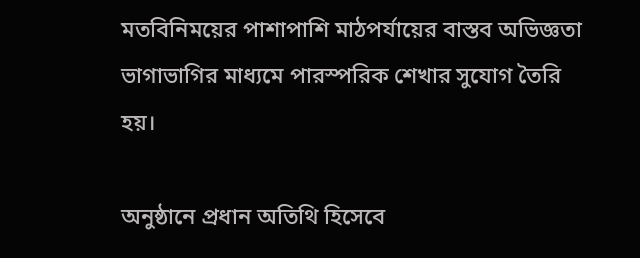মতবিনিময়ের পাশাপাশি মাঠপর্যায়ের বাস্তব অভিজ্ঞতা ভাগাভাগির মাধ্যমে পারস্পরিক শেখার সুযোগ তৈরি হয়।

অনুষ্ঠানে প্রধান অতিথি হিসেবে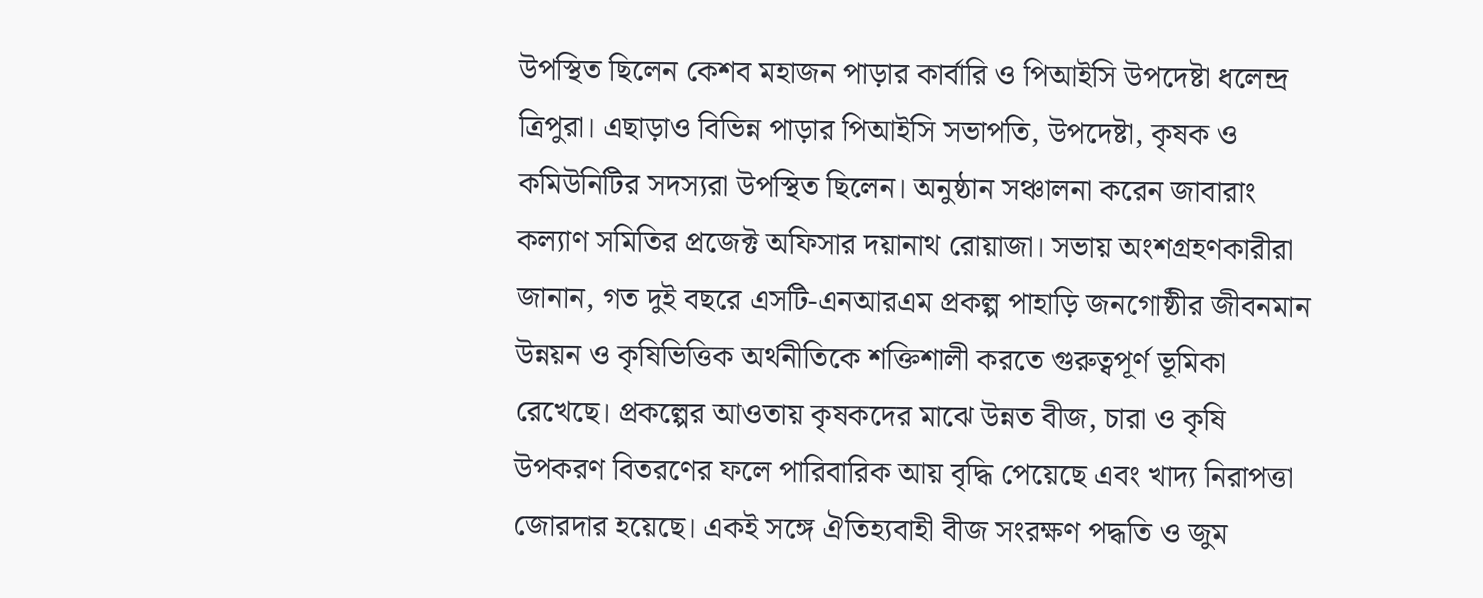উপস্থিত ছিলেন কেশব মহাজন পাড়ার কার্বারি ও পিআইসি উপদেষ্টা ধলেন্দ্র ত্রিপুরা। এছাড়াও বিভিন্ন পাড়ার পিআইসি সভাপতি, উপদেষ্টা, কৃষক ও কমিউনিটির সদস্যরা উপস্থিত ছিলেন। অনুষ্ঠান সঞ্চালনা করেন জাবারাং কল্যাণ সমিতির প্রজেক্ট অফিসার দয়ানাথ রোয়াজা। সভায় অংশগ্রহণকারীরা জানান, গত দুই বছরে এসটি-এনআরএম প্রকল্প পাহাড়ি জনগোষ্ঠীর জীবনমান উন্নয়ন ও কৃষিভিত্তিক অর্থনীতিকে শক্তিশালী করতে গুরুত্বপূর্ণ ভূমিকা রেখেছে। প্রকল্পের আওতায় কৃষকদের মাঝে উন্নত বীজ, চারা ও কৃষি উপকরণ বিতরণের ফলে পারিবারিক আয় বৃদ্ধি পেয়েছে এবং খাদ্য নিরাপত্তা জোরদার হয়েছে। একই সঙ্গে ঐতিহ্যবাহী বীজ সংরক্ষণ পদ্ধতি ও জুম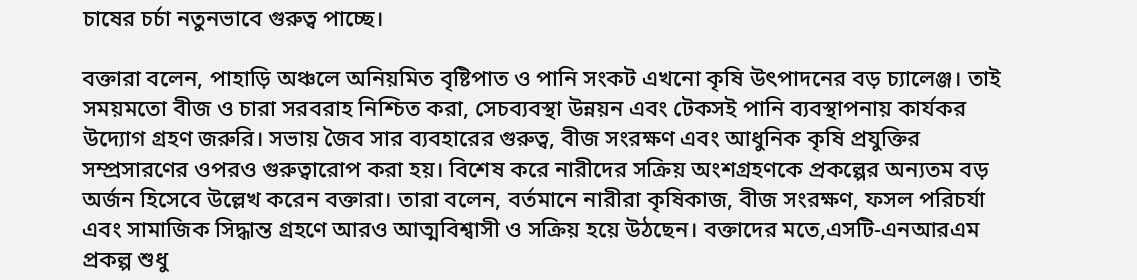চাষের চর্চা নতুনভাবে গুরুত্ব পাচ্ছে।

বক্তারা বলেন, পাহাড়ি অঞ্চলে অনিয়মিত বৃষ্টিপাত ও পানি সংকট এখনো কৃষি উৎপাদনের বড় চ্যালেঞ্জ। তাই সময়মতো বীজ ও চারা সরবরাহ নিশ্চিত করা, সেচব্যবস্থা উন্নয়ন এবং টেকসই পানি ব্যবস্থাপনায় কার্যকর উদ্যোগ গ্রহণ জরুরি। সভায় জৈব সার ব্যবহারের গুরুত্ব, বীজ সংরক্ষণ এবং আধুনিক কৃষি প্রযুক্তির সম্প্রসারণের ওপরও গুরুত্বারোপ করা হয়। বিশেষ করে নারীদের সক্রিয় অংশগ্রহণকে প্রকল্পের অন্যতম বড় অর্জন হিসেবে উল্লেখ করেন বক্তারা। তারা বলেন, বর্তমানে নারীরা কৃষিকাজ, বীজ সংরক্ষণ, ফসল পরিচর্যা এবং সামাজিক সিদ্ধান্ত গ্রহণে আরও আত্মবিশ্বাসী ও সক্রিয় হয়ে উঠছেন। বক্তাদের মতে,এসটি-এনআরএম প্রকল্প শুধু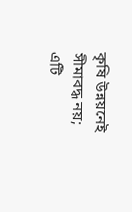কৃষি উন্নয়নেই সীমাবদ্ধ নয়; এটি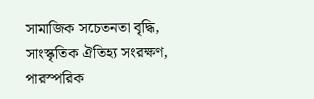সামাজিক সচেতনতা বৃদ্ধি, সাংস্কৃতিক ঐতিহ্য সংরক্ষণ, পারস্পরিক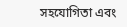সহযোগিতা এবং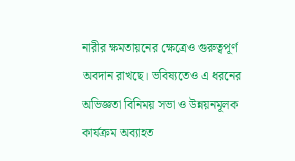নারীর ক্ষমতায়নের ক্ষেত্রেও গুরুত্বপূর্ণ অবদান রাখছে। ভবিষ্যতেও এ ধরনের অভিজ্ঞতা বিনিময় সভা ও উন্নয়নমূলক কার্যক্রম অব্যাহত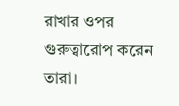রাখার ওপর গুরুত্বারোপ করেন তারা।